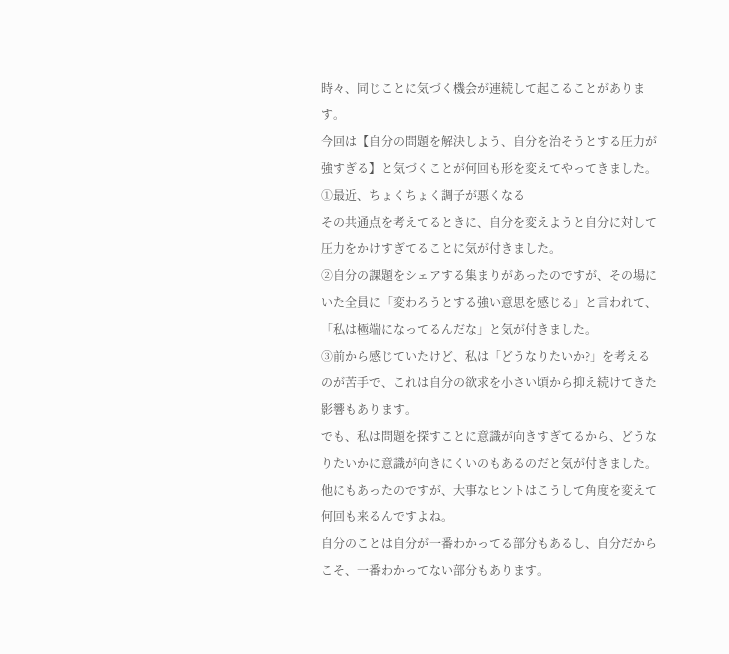時々、同じことに気づく機会が連続して起こることがあります。
今回は【自分の問題を解決しよう、自分を治そうとする圧力が強すぎる】と気づくことが何回も形を変えてやってきました。
①最近、ちょくちょく調子が悪くなる
その共通点を考えてるときに、自分を変えようと自分に対して圧力をかけすぎてることに気が付きました。
②自分の課題をシェアする集まりがあったのですが、その場にいた全員に「変わろうとする強い意思を感じる」と言われて、「私は極端になってるんだな」と気が付きました。
③前から感じていたけど、私は「どうなりたいか?」を考えるのが苦手で、これは自分の欲求を小さい頃から抑え続けてきた影響もあります。
でも、私は問題を探すことに意識が向きすぎてるから、どうなりたいかに意識が向きにくいのもあるのだと気が付きました。
他にもあったのですが、大事なヒントはこうして角度を変えて何回も来るんですよね。
自分のことは自分が一番わかってる部分もあるし、自分だからこそ、一番わかってない部分もあります。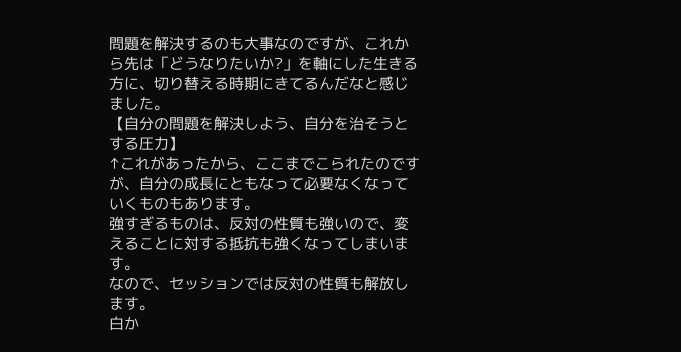問題を解決するのも大事なのですが、これから先は「どうなりたいか?」を軸にした生きる方に、切り替える時期にきてるんだなと感じました。
【自分の問題を解決しよう、自分を治そうとする圧力】
↑これがあったから、ここまでこられたのですが、自分の成長にともなって必要なくなっていくものもあります。
強すぎるものは、反対の性質も強いので、変えることに対する抵抗も強くなってしまいます。
なので、セッションでは反対の性質も解放します。
白か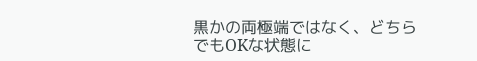黒かの両極端ではなく、どちらでもOKな状態に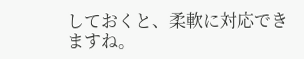しておくと、柔軟に対応できますね。